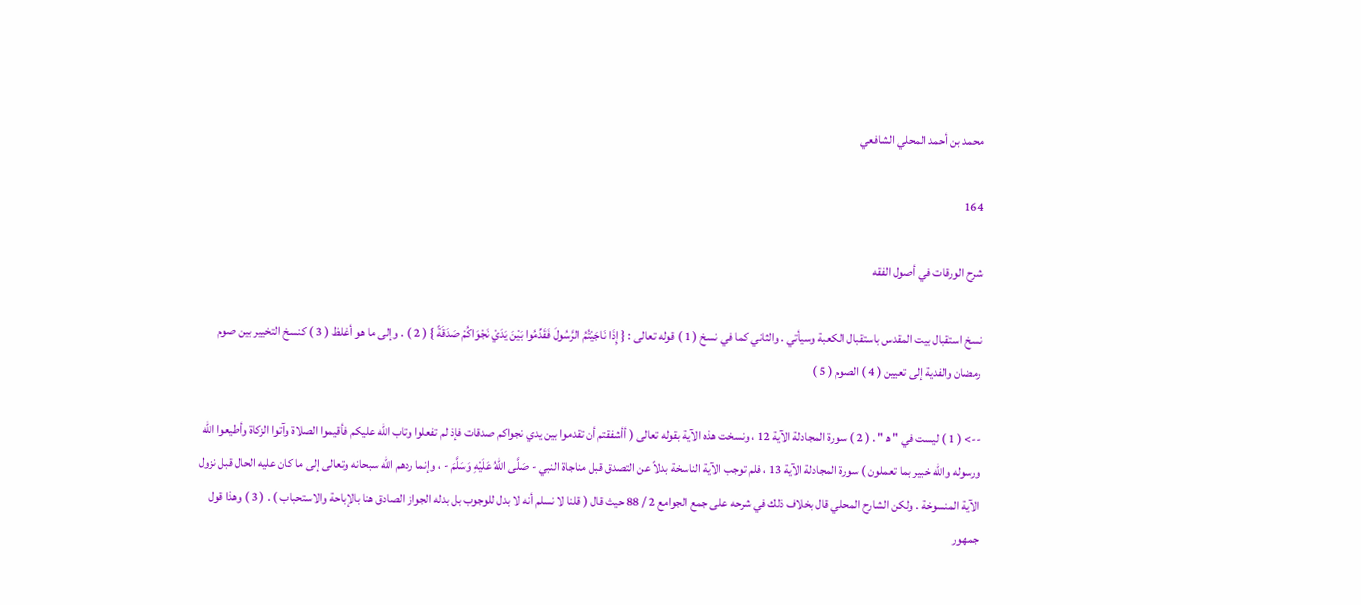محمد بن أحمد المحلي الشافعي

164

شرح الورقات في أصول الفقه

نسخ استقبال بيت المقدس باستقبال الكعبة وسيأتي . والثاني كما في نسخ ( 1 ) قوله تعالى : { إِذَا نَاجَيْتُمُ الرَّسُولَ فَقَدِّمُوا بَيْنَ يَدَيْ نَجْوَاكُمْ صَدَقَةً } ( 2 ) . وإلى ما هو أغلظ ( 3 ) كنسخ التخيير بين صوم رمضان والفدية إلى تعيين ( 4 ) الصوم ( 5 )

--> ( 1 ) ليست في " ه‍ " . ( 2 ) سورة المجادلة الآية 12 ، ونسخت هذه الآية بقوله تعالى ( أأشفقتم أن تقدموا بين يدي نجواكم صدقات فإذ لم تفعلوا وتاب الله عليكم فأقيموا الصلاة وآتوا الزكاة وأطيعوا الله ورسوله والله خبير بما تعملون ) سورة المجادلة الآية 13 ، فلم توجب الآية الناسخة بدلاً عن التصدق قبل مناجاة النبي - صَلَّى اللهُ عَلَيْهِ وَسَلَّمَ - ، وإنما ردهم الله سبحانه وتعالى إلى ما كان عليه الحال قبل نزول الآية المنسوخة . ولكن الشارح المحلي قال بخلاف ذلك في شرحه على جمع الجوامع 2 / 88 حيث قال ( قلنا لا نسلم أنه لا بدل للوجوب بل بدله الجواز الصادق هنا بالإباحة والاستحباب ) . ( 3 ) وهذا قول جمهور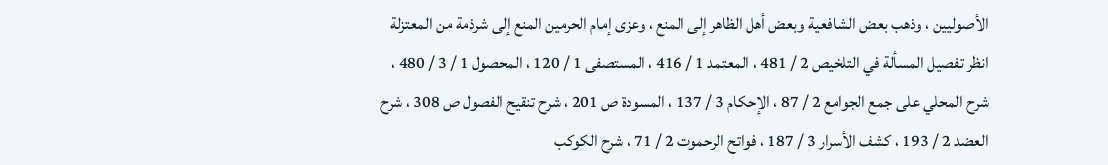الأصوليين ، وذهب بعض الشافعية وبعض أهل الظاهر إلى المنع ، وعزى إمام الحرمين المنع إلى شرذمة من المعتزلة انظر تفصيل المسألة في التلخيص 2 / 481 ، المعتمد 1 / 416 ، المستصفى 1 / 120 ، المحصول 1 / 3 / 480 ، شرح المحلي على جمع الجوامع 2 / 87 ، الإحكام 3 / 137 ، المسودة ص 201 ، شرح تنقيح الفصول ص 308 ، شرح العضد 2 / 193 ، كشف الأسرار 3 / 187 ، فواتح الرحموت 2 / 71 ، شرح الكوكب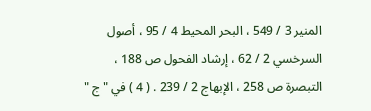المنير 3 / 549 ، البحر المحيط 4 / 95 ، أصول السرخسي 2 / 62 ، إرشاد الفحول ص 188 ، التبصرة ص 258 ، الإبهاج 2 / 239 . ( 4 ) في " ج "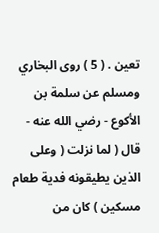تعين . ( 5 ) روى البخاري ومسلم عن سلمة بن الأكوع - رضي الله عنه - قال ( لما نزلت ( وعلى الذين يطيقونه فدية طعام مسكين ) كان من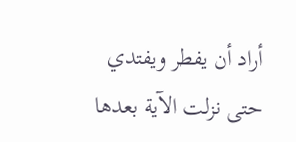أراد أن يفطر ويفتدي حتى نزلت الآية بعدها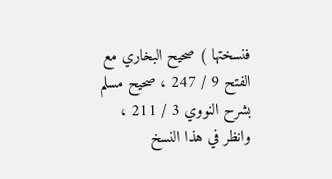فنسختها ) صحيح البخاري مع الفتح 9 / 247 ، صحيح مسلم بشرح النووي 3 / 211 ، وانظر في هذا النسخ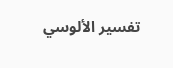تفسير الألوسي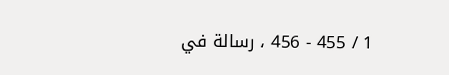1 / 455 - 456 ، رسالة في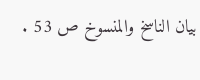بيان الناسخ والمنسوخ ص 53 .